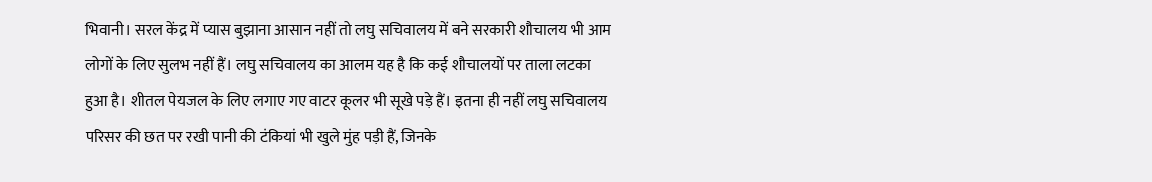भिवानी। सरल केंद्र में प्यास बुझाना आसान नहीं तो लघु सचिवालय में बने सरकारी शौचालय भी आम लोगों के लिए सुलभ नहीं हैं। लघु सचिवालय का आलम यह है कि कई शौचालयों पर ताला लटका हुआ है। शीतल पेयजल के लिए लगाए गए वाटर कूलर भी सूखे पड़े हैं। इतना ही नहीं लघु सचिवालय परिसर की छत पर रखी पानी की टंकियां भी खुले मुंह पड़ी हैं, जिनके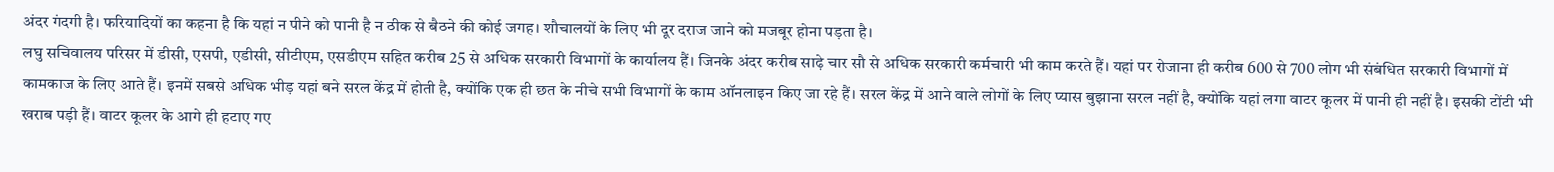अंदर गंदगी है। फरियादियों का कहना है कि यहां न पीने को पानी है न ठीक से बैठने की कोई जगह। शौचालयों के लिए भी दूर दराज जाने को मजबूर होना पड़ता है।
लघु सचिवालय परिसर में डीसी, एसपी, एडीसी, सीटीएम, एसडीएम सहित करीब 25 से अधिक सरकारी विभागों के कार्यालय हैं। जिनके अंदर करीब साढ़े चार सौ से अधिक सरकारी कर्मचारी भी काम करते हैं। यहां पर रोजाना ही करीब 600 से 700 लोग भी संबंधित सरकारी विभागों में कामकाज के लिए आते हैं। इनमें सबसे अधिक भीड़ यहां बने सरल केंद्र में होती है, क्योंकि एक ही छत के नीचे सभी विभागों के काम ऑनलाइन किए जा रहे हैं। सरल केंद्र में आने वाले लोगों के लिए प्यास बुझाना सरल नहीं है, क्योंकि यहां लगा वाटर कूलर में पानी ही नहीं है। इसकी टोंटी भी खराब पड़ी हैं। वाटर कूलर के आगे ही हटाए गए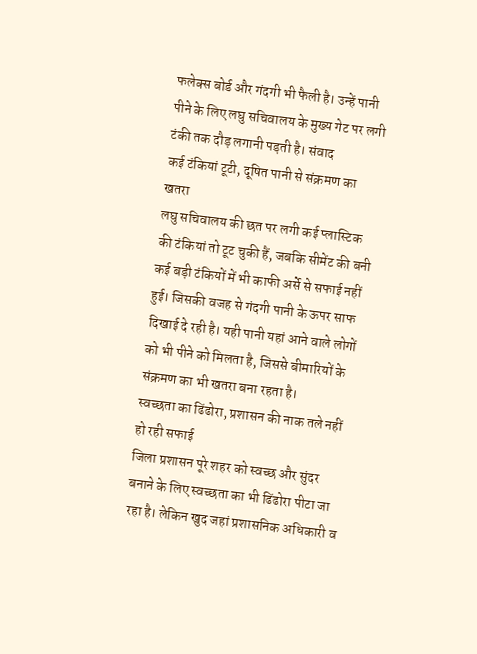फलेक्स बोर्ड और गंदगी भी फैली है। उन्हें पानी पीने के लिए लघु सचिवालय के मुख्य गेट पर लगी टंकी तक दौड़ लगानी पड़ती है। संवाद
कई टंकियां टूटी, दूषित पानी से संक्रमण का खतरा
लघु सचिवालय की छत पर लगी कई प्लास्टिक की टंकियां तो टूट चुकी हैं, जबकि सीमेंट की बनी कई बड़ी टंकियों में भी काफी अर्से से सफाई नहीं हुई। जिसकी वजह से गंदगी पानी के ऊपर साफ दिखाई दे रही है। यही पानी यहां आने वाले लोगों को भी पीने को मिलता है, जिससे बीमारियों के संक्रमण का भी खतरा बना रहता है।
स्वच्छता का ढिंढोरा, प्रशासन की नाक तले नहीं हो रही सफाई
जिला प्रशासन पूरे शहर को स्वच्छ और सुंदर बनाने के लिए स्वच्छता का भी ढिंढोरा पीटा जा रहा है। लेकिन खुद जहां प्रशासनिक अधिकारी व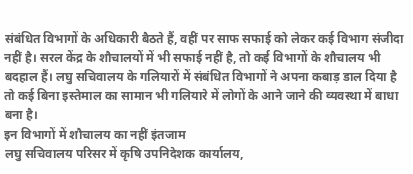संबंधित विभागों के अधिकारी बैठते हैं, वहीं पर साफ सफाई को लेकर कई विभाग संजीदा नहीं है। सरल केंद्र के शौचालयों में भी सफाई नहीं है, तो कई विभागों के शौचालय भी बदहाल हैं। लघु सचिवालय के गलियारों में संबंधित विभागों ने अपना कबाड़ डाल दिया है तो कई बिना इस्तेमाल का सामान भी गलियारे में लोगों के आने जाने की व्यवस्था में बाधा बना है।
इन विभागों में शौचालय का नहीं इंतजाम
लघु सचिवालय परिसर में कृषि उपनिदेशक कार्यालय,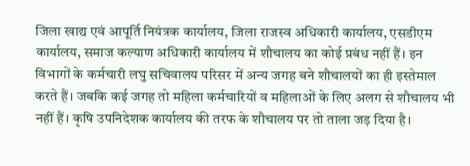जिला खाद्य एवं आपूर्ति नियंत्रक कार्यालय, जिला राजस्व अधिकारी कार्यालय, एसडीएम कार्यालय, समाज कल्याण अधिकारी कार्यालय में शौचालय का कोई प्रबंध नहीं हैं। इन विभागों के कर्मचारी लघु सचिवालय परिसर में अन्य जगह बने शौचालयों का ही इस्तेमाल करते हैं। जबकि कई जगह तो महिला कर्मचारियों व महिलाओं के लिए अलग से शौचालय भी नहीं हैं। कृषि उपनिदेशक कार्यालय की तरफ के शौचालय पर तो ताला जड़ दिया है।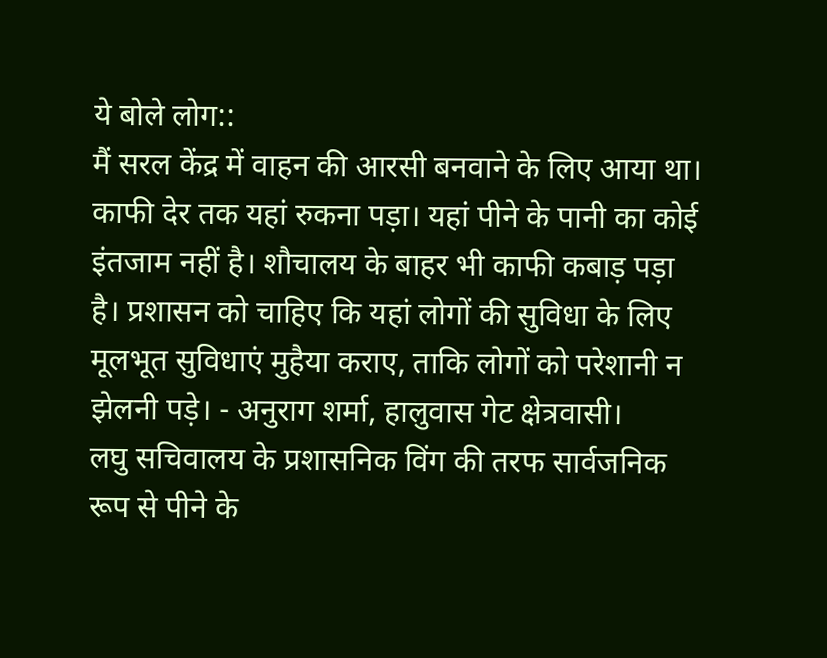ये बोले लोग::
मैं सरल केंद्र में वाहन की आरसी बनवाने के लिए आया था। काफी देर तक यहां रुकना पड़ा। यहां पीने के पानी का कोई इंतजाम नहीं है। शौचालय के बाहर भी काफी कबाड़ पड़ा है। प्रशासन को चाहिए कि यहां लोगों की सुविधा के लिए मूलभूत सुविधाएं मुहैया कराए, ताकि लोगों को परेशानी न झेलनी पड़े। - अनुराग शर्मा, हालुवास गेट क्षेत्रवासी।
लघु सचिवालय के प्रशासनिक विंग की तरफ सार्वजनिक रूप से पीने के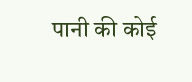पानी की कोई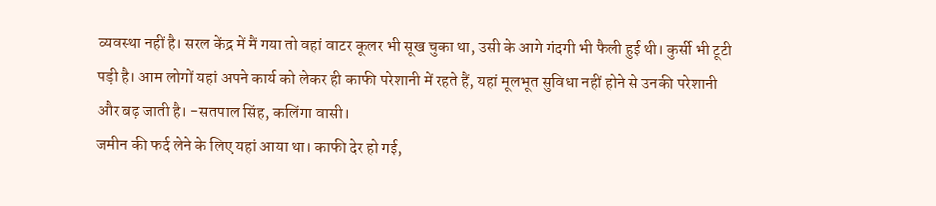व्यवस्था नहीं है। सरल केंद्र में मैं गया तो वहां वाटर कूलर भी सूख चुका था, उसी के आगे गंदगी भी फैली हुई थी। कुर्सी भी टूटी पड़ी है। आम लोगों यहां अपने कार्य को लेकर ही काफी परेशानी में रहते हैं, यहां मूलभूत सुविधा नहीं होने से उनकी परेशानी और बढ़ जाती है। -सतपाल सिंह, कलिंगा वासी।
जमीन की फर्द लेने के लिए यहां आया था। काफी देर हो गई,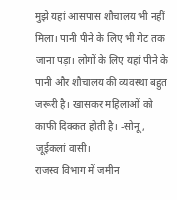मुझे यहां आसपास शौचालय भी नहीं मिला। पानी पीने के लिए भी गेट तक जाना पड़ा। लोगों के लिए यहां पीने के पानी और शौचालय की व्यवस्था बहुत जरूरी है। खासकर महिलाओं को काफी दिक्कत होती है। -सोनू, जूईकलां वासी।
राजस्व विभाग में जमीन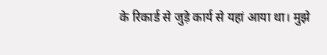के रिकार्ड से जुड़े कार्य से यहां आया था। मुझे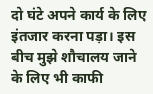दो घंटे अपने कार्य के लिए इंतजार करना पड़ा। इस बीच मुझे शौचालय जाने के लिए भी काफी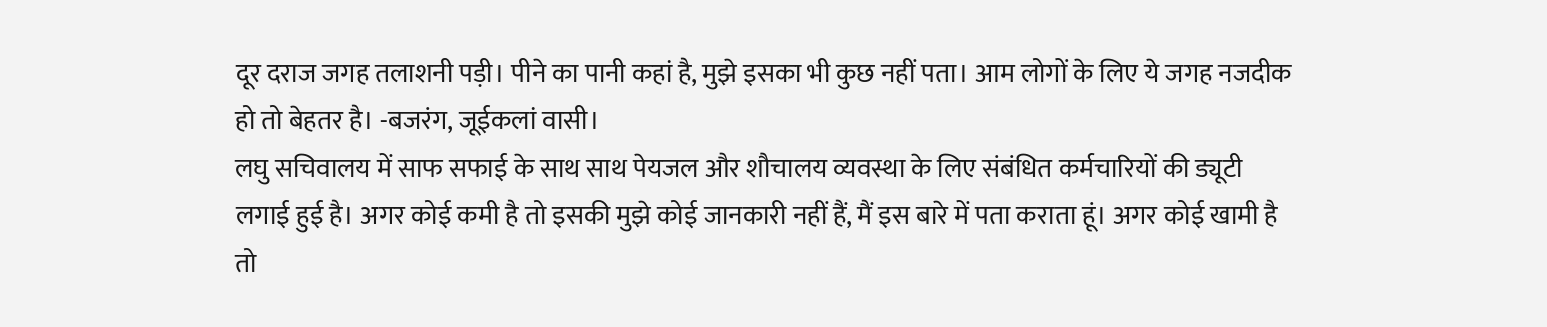दूर दराज जगह तलाशनी पड़ी। पीने का पानी कहां है, मुझे इसका भी कुछ नहीं पता। आम लोगों के लिए ये जगह नजदीक हो तो बेहतर है। -बजरंग, जूईकलां वासी।
लघु सचिवालय में साफ सफाई के साथ साथ पेयजल और शौचालय व्यवस्था के लिए संबंधित कर्मचारियों की ड्यूटी लगाई हुई है। अगर कोई कमी है तो इसकी मुझे कोई जानकारी नहीं हैं, मैं इस बारे में पता कराता हूं। अगर कोई खामी है तो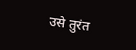उसे तुरंत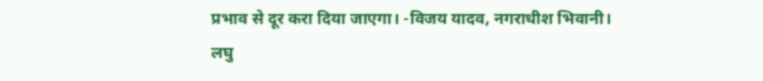प्रभाव से दूर करा दिया जाएगा। -विजय यादव, नगराधीश भिवानी।
लघु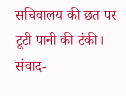सचिवालय की छत पर टूटी पानी की टंकी। संवाद-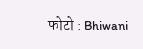फोटो : Bhiwani